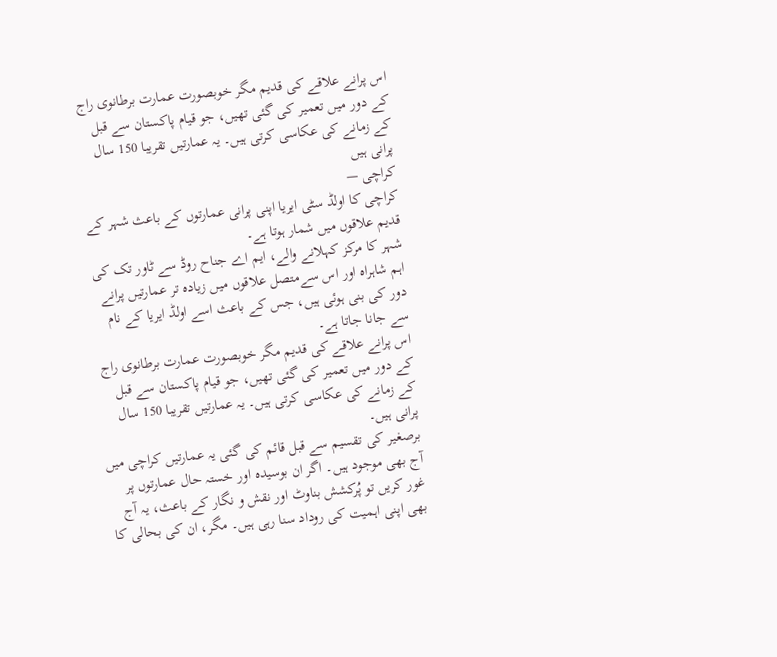اس پرانے علاقے کی قدیم مگر خوبصورت عمارت برطانوی راج کے دور میں تعمیر کی گئی تھیں، جو قیام پاکستان سے قبل کے زمانے کی عکاسی کرتی ہیں۔ یہ عمارتیں تقریبا 150 سال پرانی ہیں
کراچی —
کراچی کا اولڈ سٹی ایریا اپنی پرانی عمارتوں کے باعث شہر کے قدیم علاقوں میں شمار ہوتا ہے۔
شہر کا مرکز کہلانے والے، ایم اے جناح روڈ سے ٹاور تک کی اہم شاہراہ اور اس سےمتصل علاقوں میں زیادہ تر عمارتیں پرانے دور کی بنی ہوئی ہیں، جس کے باعث اسے اولڈ ایریا کے نام سے جانا جاتا ہے۔
اس پرانے علاقے کی قدیم مگر خوبصورت عمارت برطانوی راج کے دور میں تعمیر کی گئی تھیں، جو قیام پاکستان سے قبل کے زمانے کی عکاسی کرتی ہیں۔ یہ عمارتیں تقریبا 150 سال پرانی ہیں۔
برصغیر کی تقسیم سے قبل قائم کی گئی یہ عمارتیں کراچی میں آج بھی موجود ہیں۔ اگر ان بوسیدہ اور خستہ حال عمارتوں پر غور کریں تو پُرکشش بناوٹ اور نقش و نگار کے باعث، یہ آج بھی اپنی اہمیت کی روداد سنا رہی ہیں۔ مگر، ان کی بحالی کا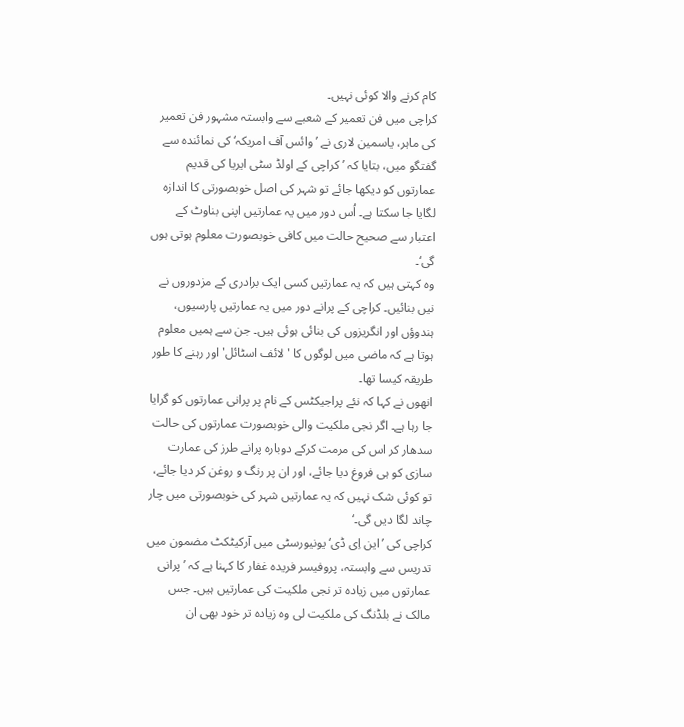کام کرنے والا کوئی نہیں۔
کراچی میں فن تعمیر کے شعبے سے وابستہ مشہور فن تعمیر کی ماہر، یاسمین لاری نے ’وائس آف امریکہ‘ کی نمائندہ سے گفتگو میں، بتایا کہ ’کراچی کے اولڈ سٹی ایریا کی قدیم عمارتوں کو دیکھا جائے تو شہر کی اصل خوبصورتی کا اندازہ لگایا جا سکتا ہے۔ اُس دور میں یہ عمارتیں اپنی بناوٹ کے اعتبار سے صحیح حالت میں کافی خوبصورت معلوم ہوتی ہوں گی‘۔
وہ کہتی ہیں کہ یہ عمارتیں کسی ایک برادری کے مزدوروں نے نیں بنائیں۔ کراچی کے پرانے دور میں یہ عمارتیں پارسیوں، ہندوؤں اور انگریزوں کی بنائی ہوئی ہیں۔ جن سے ہمیں معلوم ہوتا ہے کہ ماضی میں لوگوں کا 'لائف اسٹائل' اور رہنے کا طور طریقہ کیسا تھا۔
انھوں نے کہا کہ نئے پراجیکٹس کے نام پر پرانی عمارتوں کو گرایا جا رہا ہے۔ اگر نجی ملکیت والی خوبصورت عمارتوں کی حالت سدھار کر اس کی مرمت کرکے دوبارہ پرانے طرز کی عمارت سازی کو ہی فروغ دیا جائے، اور ان پر رنگ و روغن کر دیا جائے، تو کوئی شک نہیں کہ یہ عمارتیں شہر کی خوبصورتی میں چار چاند لگا دیں گی۔‘
کراچی کی ’این اِی ڈی‘ یونیورسٹی میں آرکیٹکٹ مضمون میں تدریس سے وابستہ، پروفیسر فریدہ غفار کا کہنا ہے کہ ’پرانی عمارتوں میں زیادہ تر نجی ملکیت کی عمارتیں ہیں۔ جس مالک نے بلڈنگ کی ملکیت لی وہ زیادہ تر خود بھی ان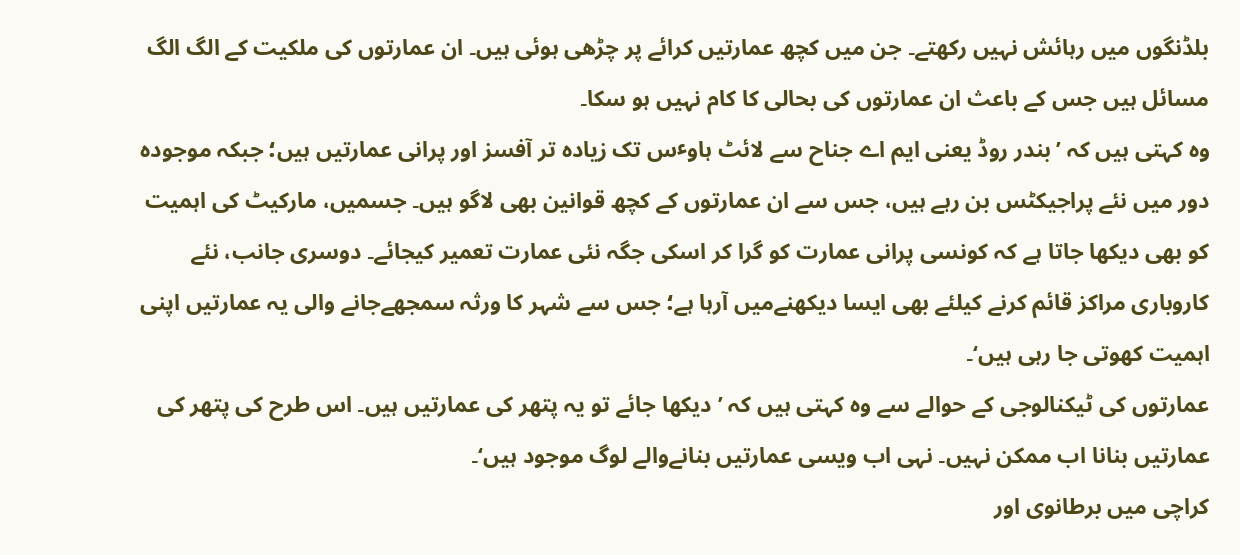بلڈنگوں میں رہائش نہیں رکھتے۔ جن میں کچھ عمارتیں کرائے پر چڑھی ہوئی ہیں۔ ان عمارتوں کی ملکیت کے الگ الگ مسائل ہیں جس کے باعث ان عمارتوں کی بحالی کا کام نہیں ہو سکا۔
وہ کہتی ہیں کہ ’بندر روڈ یعنی ایم اے جناح سے لائٹ ہاوٴس تک زیادہ تر آفسز اور پرانی عمارتیں ہیں؛ جبکہ موجودہ دور میں نئے پراجیکٹس بن رہے ہیں، جس سے ان عمارتوں کے کچھ قوانین بھی لاگو ہیں۔ جسمیں، مارکیٹ کی اہمیت کو بھی دیکھا جاتا ہے کہ کونسی پرانی عمارت کو گرا کر اسکی جگہ نئی عمارت تعمیر کیجائے۔ دوسری جانب، نئے کاروباری مراکز قائم کرنے کیلئے بھی ایسا دیکھنےمیں آرہا ہے؛ جس سے شہر کا ورثہ سمجھےجانے والی یہ عمارتیں اپنی اہمیت کھوتی جا رہی ہیں‘۔
عمارتوں کی ٹیکنالوجی کے حوالے سے وہ کہتی ہیں کہ ’دیکھا جائے تو یہ پتھر کی عمارتیں ہیں۔ اس طرح کی پتھر کی عمارتیں بنانا اب ممکن نہیں۔ نہی اب ویسی عمارتیں بنانےوالے لوگ موجود ہیں‘۔
کراچی میں برطانوی اور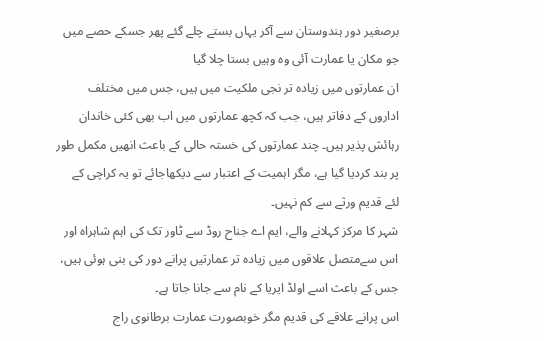برصغیر دور ہندوستان سے آکر یہاں بستے چلے گئے پھر جسکے حصے میں جو مکان یا عمارت آئی وہ وہیں بستا چلا گیا
ان عمارتوں میں زیادہ تر نجی ملکیت میں ہیں، جس میں مختلف اداروں کے دفاتر ہیں، جب کہ کچھ عمارتوں میں اب بھی کئی خاندان رہائش پذیر ہیں۔ چند عمارتوں کی خستہ حالی کے باعث انھیں مکمل طور پر بند کردیا گیا ہے، مگر اہمیت کے اعتبار سے دیکھاجائے تو یہ کراچی کے لئے قدیم ورثے سے کم نہیں۔
شہر کا مرکز کہلانے والے، ایم اے جناح روڈ سے ٹاور تک کی اہم شاہراہ اور اس سےمتصل علاقوں میں زیادہ تر عمارتیں پرانے دور کی بنی ہوئی ہیں، جس کے باعث اسے اولڈ ایریا کے نام سے جانا جاتا ہے۔
اس پرانے علاقے کی قدیم مگر خوبصورت عمارت برطانوی راج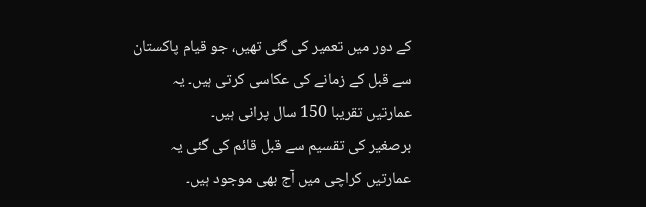کے دور میں تعمیر کی گئی تھیں، جو قیام پاکستان سے قبل کے زمانے کی عکاسی کرتی ہیں۔ یہ عمارتیں تقریبا 150 سال پرانی ہیں۔
برصغیر کی تقسیم سے قبل قائم کی گئی یہ عمارتیں کراچی میں آج بھی موجود ہیں۔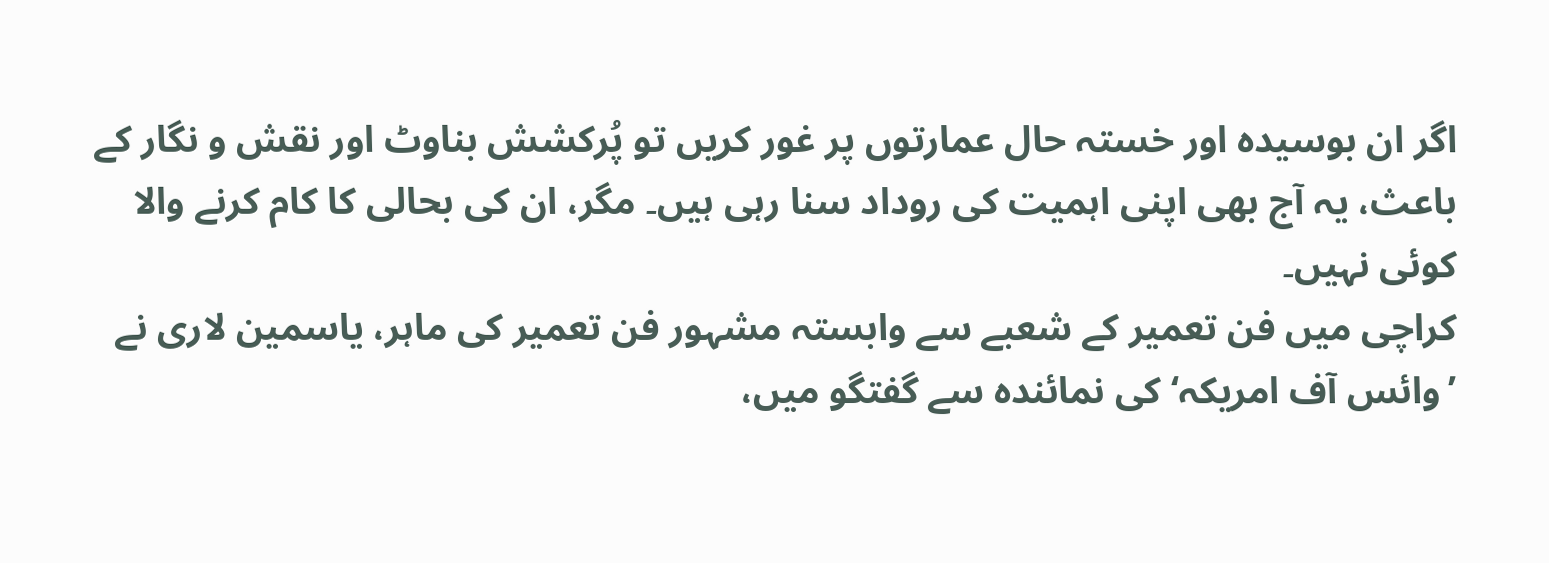اگر ان بوسیدہ اور خستہ حال عمارتوں پر غور کریں تو پُرکشش بناوٹ اور نقش و نگار کے باعث، یہ آج بھی اپنی اہمیت کی روداد سنا رہی ہیں۔ مگر، ان کی بحالی کا کام کرنے والا کوئی نہیں۔
کراچی میں فن تعمیر کے شعبے سے وابستہ مشہور فن تعمیر کی ماہر، یاسمین لاری نے ’وائس آف امریکہ‘ کی نمائندہ سے گفتگو میں،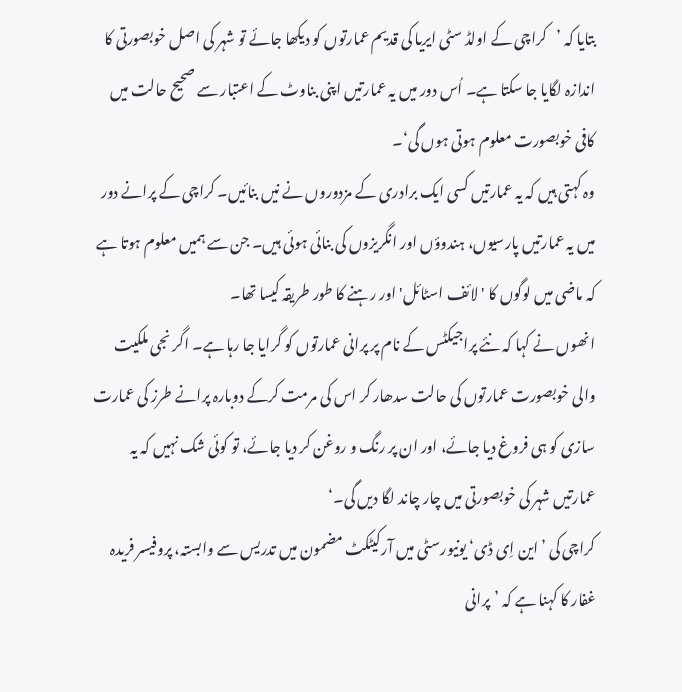بتایا کہ ’کراچی کے اولڈ سٹی ایریا کی قدیم عمارتوں کو دیکھا جائے تو شہر کی اصل خوبصورتی کا اندازہ لگایا جا سکتا ہے۔ اُس دور میں یہ عمارتیں اپنی بناوٹ کے اعتبار سے صحیح حالت میں کافی خوبصورت معلوم ہوتی ہوں گی‘۔
وہ کہتی ہیں کہ یہ عمارتیں کسی ایک برادری کے مزدوروں نے نیں بنائیں۔ کراچی کے پرانے دور میں یہ عمارتیں پارسیوں، ہندوؤں اور انگریزوں کی بنائی ہوئی ہیں۔ جن سے ہمیں معلوم ہوتا ہے کہ ماضی میں لوگوں کا 'لائف اسٹائل' اور رہنے کا طور طریقہ کیسا تھا۔
انھوں نے کہا کہ نئے پراجیکٹس کے نام پر پرانی عمارتوں کو گرایا جا رہا ہے۔ اگر نجی ملکیت والی خوبصورت عمارتوں کی حالت سدھار کر اس کی مرمت کرکے دوبارہ پرانے طرز کی عمارت سازی کو ہی فروغ دیا جائے، اور ان پر رنگ و روغن کر دیا جائے، تو کوئی شک نہیں کہ یہ عمارتیں شہر کی خوبصورتی میں چار چاند لگا دیں گی۔‘
کراچی کی ’این اِی ڈی‘ یونیورسٹی میں آرکیٹکٹ مضمون میں تدریس سے وابستہ، پروفیسر فریدہ غفار کا کہنا ہے کہ ’پرانی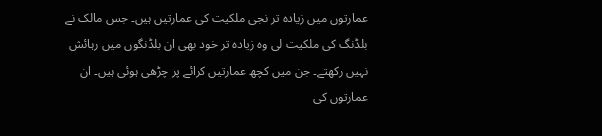عمارتوں میں زیادہ تر نجی ملکیت کی عمارتیں ہیں۔ جس مالک نے بلڈنگ کی ملکیت لی وہ زیادہ تر خود بھی ان بلڈنگوں میں رہائش نہیں رکھتے۔ جن میں کچھ عمارتیں کرائے پر چڑھی ہوئی ہیں۔ ان عمارتوں کی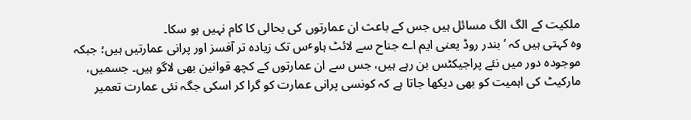ملکیت کے الگ الگ مسائل ہیں جس کے باعث ان عمارتوں کی بحالی کا کام نہیں ہو سکا۔
وہ کہتی ہیں کہ ’بندر روڈ یعنی ایم اے جناح سے لائٹ ہاوٴس تک زیادہ تر آفسز اور پرانی عمارتیں ہیں؛ جبکہ موجودہ دور میں نئے پراجیکٹس بن رہے ہیں، جس سے ان عمارتوں کے کچھ قوانین بھی لاگو ہیں۔ جسمیں، مارکیٹ کی اہمیت کو بھی دیکھا جاتا ہے کہ کونسی پرانی عمارت کو گرا کر اسکی جگہ نئی عمارت تعمیر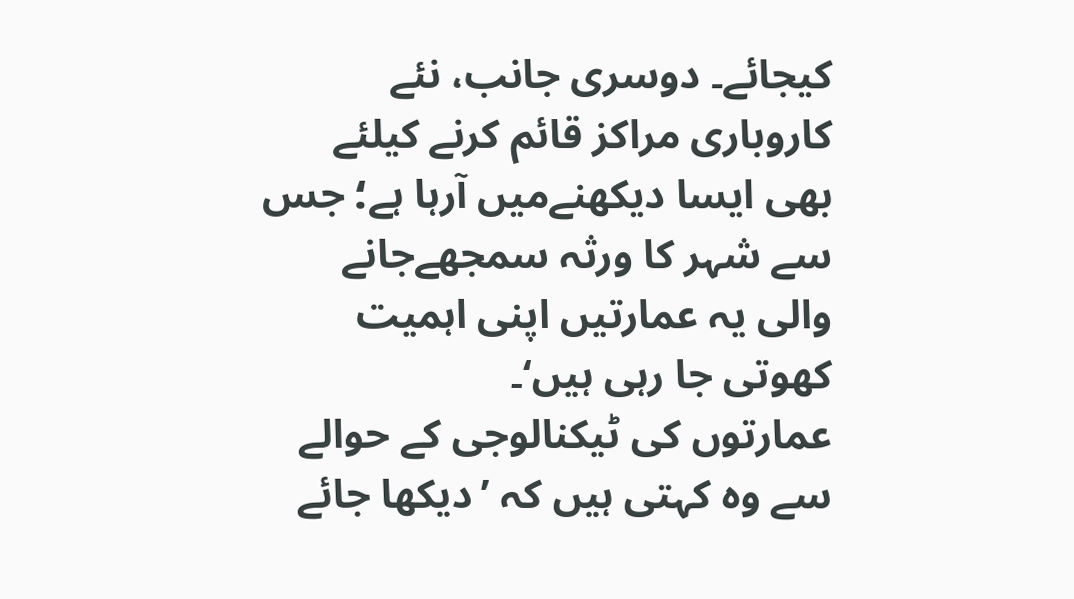کیجائے۔ دوسری جانب، نئے کاروباری مراکز قائم کرنے کیلئے بھی ایسا دیکھنےمیں آرہا ہے؛ جس سے شہر کا ورثہ سمجھےجانے والی یہ عمارتیں اپنی اہمیت کھوتی جا رہی ہیں‘۔
عمارتوں کی ٹیکنالوجی کے حوالے سے وہ کہتی ہیں کہ ’دیکھا جائے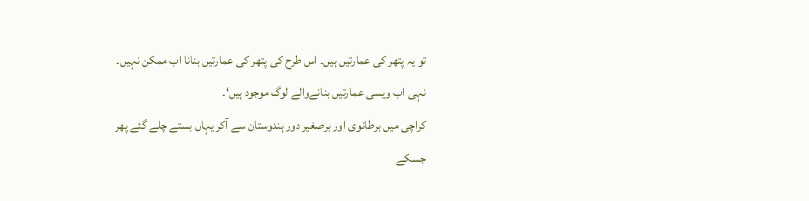تو یہ پتھر کی عمارتیں ہیں۔ اس طرح کی پتھر کی عمارتیں بنانا اب ممکن نہیں۔ نہی اب ویسی عمارتیں بنانےوالے لوگ موجود ہیں‘۔
کراچی میں برطانوی اور برصغیر دور ہندوستان سے آکر یہاں بستے چلے گئے پھر جسکے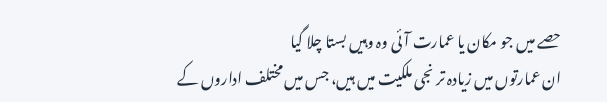حصے میں جو مکان یا عمارت آئی وہ وہیں بستا چلا گیا
ان عمارتوں میں زیادہ تر نجی ملکیت میں ہیں، جس میں مختلف اداروں کے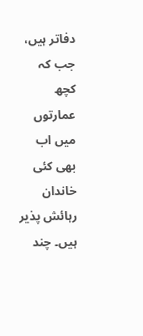دفاتر ہیں، جب کہ کچھ عمارتوں میں اب بھی کئی خاندان رہائش پذیر ہیں۔ چند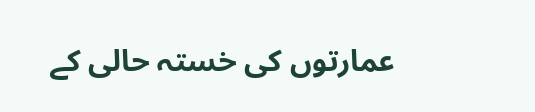عمارتوں کی خستہ حالی کے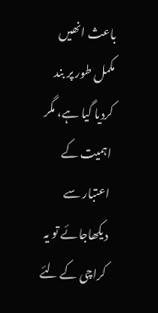باعث انھیں مکمل طور پر بند کردیا گیا ہے، مگر اہمیت کے اعتبار سے دیکھاجائے تو یہ کراچی کے لئے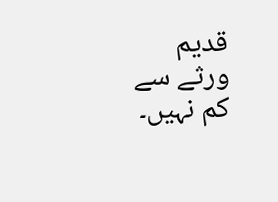قدیم ورثے سے کم نہیں۔